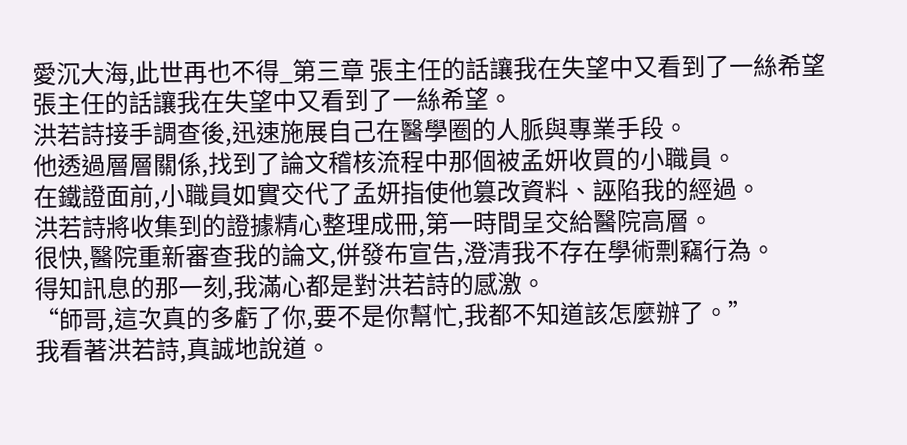愛沉大海,此世再也不得_第三章 張主任的話讓我在失望中又看到了一絲希望
張主任的話讓我在失望中又看到了一絲希望。
洪若詩接手調查後,迅速施展自己在醫學圈的人脈與專業手段。
他透過層層關係,找到了論文稽核流程中那個被孟妍收買的小職員。
在鐵證面前,小職員如實交代了孟妍指使他篡改資料、誣陷我的經過。
洪若詩將收集到的證據精心整理成冊,第一時間呈交給醫院高層。
很快,醫院重新審查我的論文,併發布宣告,澄清我不存在學術剽竊行為。
得知訊息的那一刻,我滿心都是對洪若詩的感激。
“師哥,這次真的多虧了你,要不是你幫忙,我都不知道該怎麼辦了。”
我看著洪若詩,真誠地說道。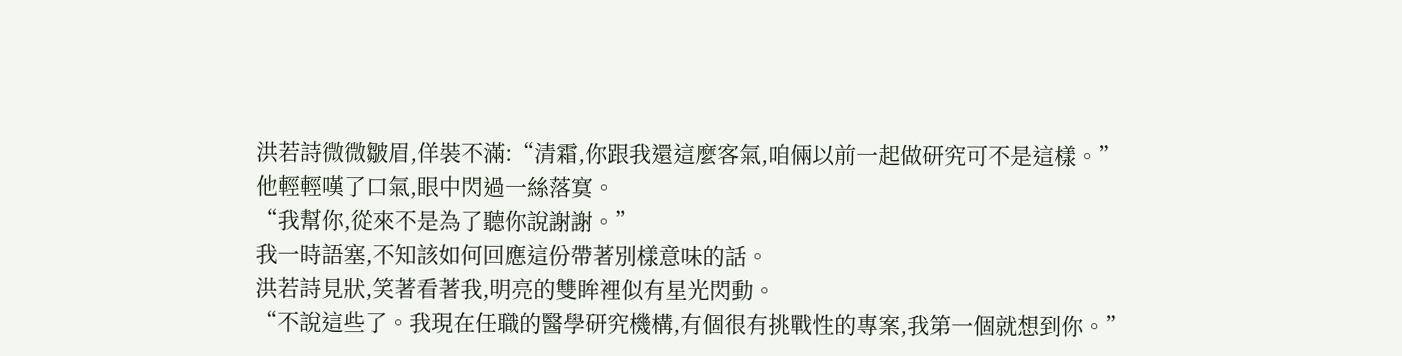洪若詩微微皺眉,佯裝不滿:“清霜,你跟我還這麼客氣,咱倆以前一起做研究可不是這樣。”
他輕輕嘆了口氣,眼中閃過一絲落寞。
“我幫你,從來不是為了聽你說謝謝。”
我一時語塞,不知該如何回應這份帶著別樣意味的話。
洪若詩見狀,笑著看著我,明亮的雙眸裡似有星光閃動。
“不說這些了。我現在任職的醫學研究機構,有個很有挑戰性的專案,我第一個就想到你。”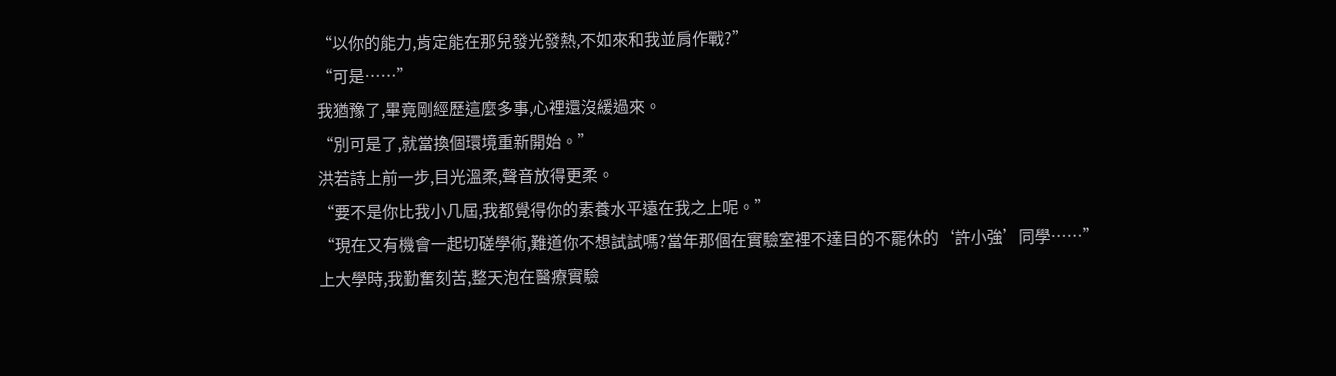“以你的能力,肯定能在那兒發光發熱,不如來和我並肩作戰?”
“可是……”
我猶豫了,畢竟剛經歷這麼多事,心裡還沒緩過來。
“別可是了,就當換個環境重新開始。”
洪若詩上前一步,目光溫柔,聲音放得更柔。
“要不是你比我小几屆,我都覺得你的素養水平遠在我之上呢。”
“現在又有機會一起切磋學術,難道你不想試試嗎?當年那個在實驗室裡不達目的不罷休的‘許小強’同學……”
上大學時,我勤奮刻苦,整天泡在醫療實驗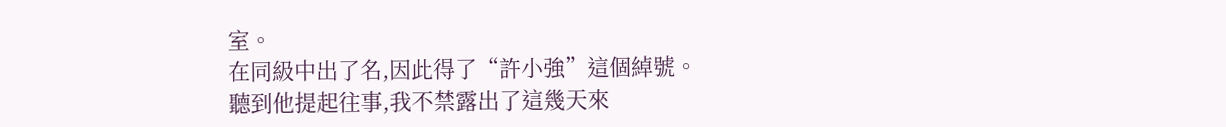室。
在同級中出了名,因此得了“許小強”這個綽號。
聽到他提起往事,我不禁露出了這幾天來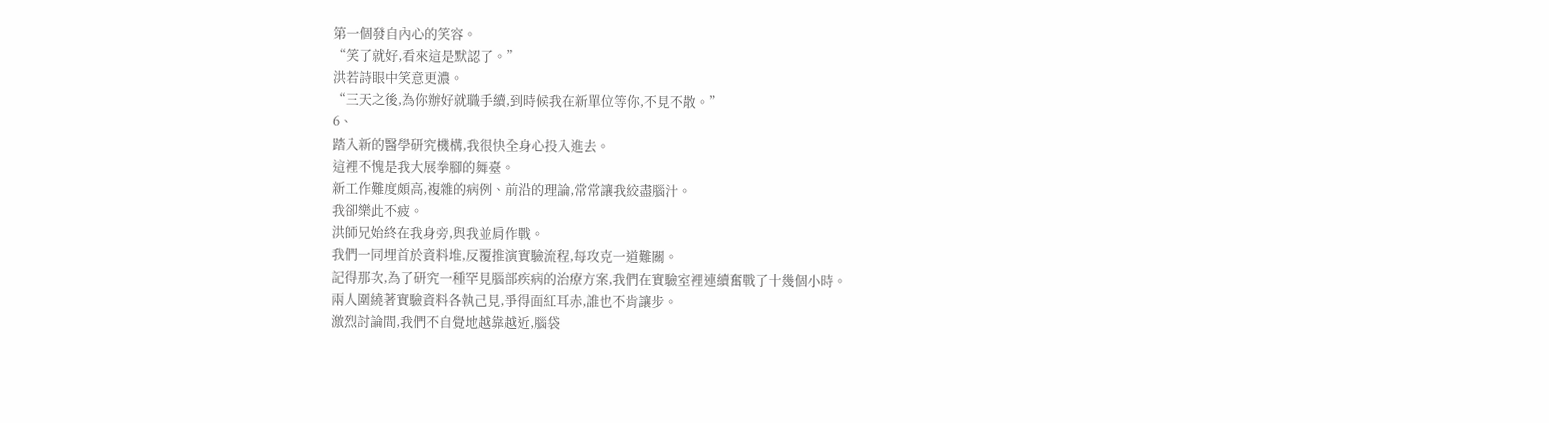第一個發自內心的笑容。
“笑了就好,看來這是默認了。”
洪若詩眼中笑意更濃。
“三天之後,為你辦好就職手續,到時候我在新單位等你,不見不散。”
6、
踏入新的醫學研究機構,我很快全身心投入進去。
這裡不愧是我大展拳腳的舞臺。
新工作難度頗高,複雜的病例、前沿的理論,常常讓我絞盡腦汁。
我卻樂此不疲。
洪師兄始終在我身旁,與我並肩作戰。
我們一同埋首於資料堆,反覆推演實驗流程,每攻克一道難關。
記得那次,為了研究一種罕見腦部疾病的治療方案,我們在實驗室裡連續奮戰了十幾個小時。
兩人圍繞著實驗資料各執己見,爭得面紅耳赤,誰也不肯讓步。
激烈討論間,我們不自覺地越靠越近,腦袋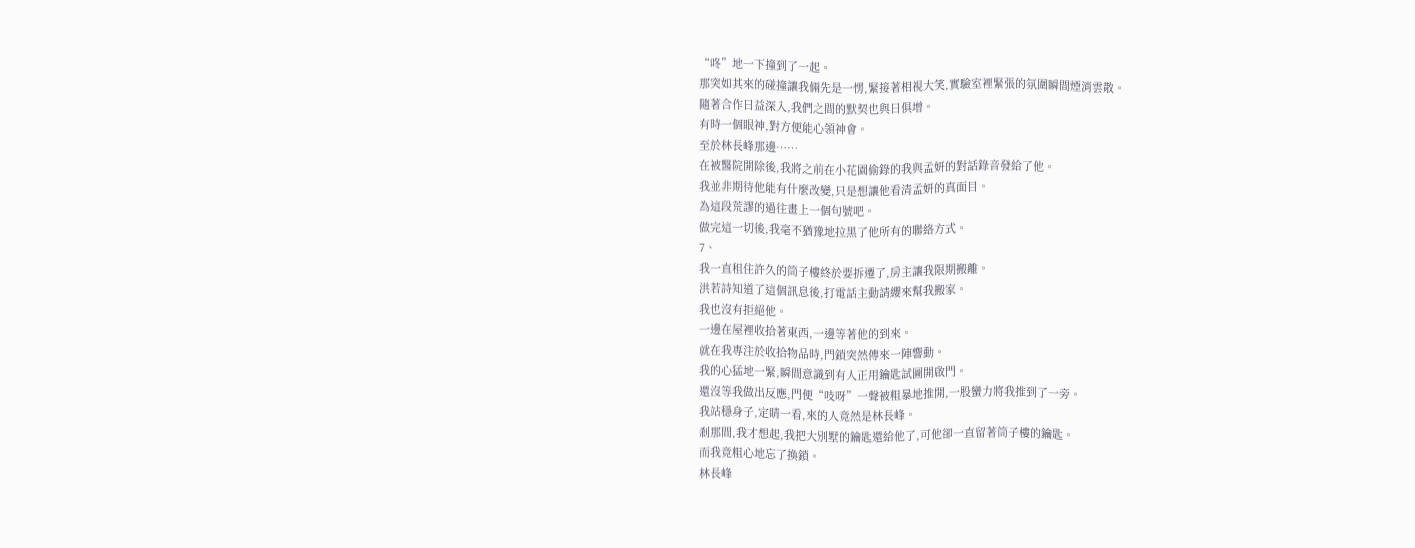“咚”地一下撞到了一起。
那突如其來的碰撞讓我倆先是一愣,緊接著相視大笑,實驗室裡緊張的氛圍瞬間煙消雲散。
隨著合作日益深入,我們之間的默契也與日俱增。
有時一個眼神,對方便能心領神會。
至於林長峰那邊……
在被醫院開除後,我將之前在小花園偷錄的我與孟妍的對話錄音發給了他。
我並非期待他能有什麼改變,只是想讓他看清孟妍的真面目。
為這段荒謬的過往畫上一個句號吧。
做完這一切後,我毫不猶豫地拉黑了他所有的聯絡方式。
7、
我一直租住許久的筒子樓終於要拆遷了,房主讓我限期搬離。
洪若詩知道了這個訊息後,打電話主動請纓來幫我搬家。
我也沒有拒絕他。
一邊在屋裡收拾著東西,一邊等著他的到來。
就在我專注於收拾物品時,門鎖突然傳來一陣響動。
我的心猛地一緊,瞬間意識到有人正用鑰匙試圖開啟門。
還沒等我做出反應,門便“吱呀”一聲被粗暴地推開,一股蠻力將我推到了一旁。
我站穩身子,定睛一看,來的人竟然是林長峰。
剎那間,我才想起,我把大別墅的鑰匙還給他了,可他卻一直留著筒子樓的鑰匙。
而我竟粗心地忘了換鎖。
林長峰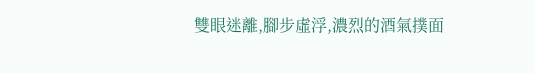雙眼迷離,腳步虛浮,濃烈的酒氣撲面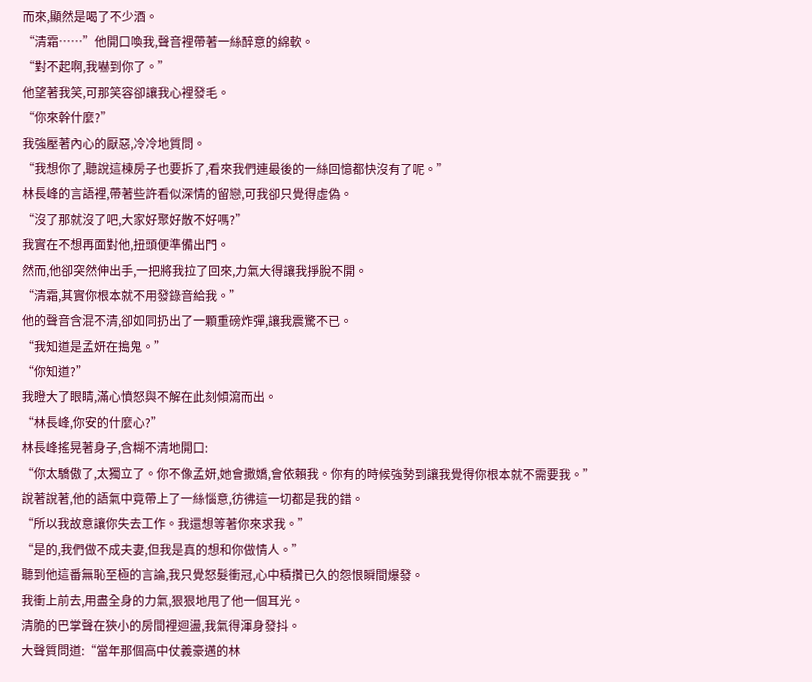而來,顯然是喝了不少酒。
“清霜……”他開口喚我,聲音裡帶著一絲醉意的綿軟。
“對不起啊,我嚇到你了。”
他望著我笑,可那笑容卻讓我心裡發毛。
“你來幹什麼?”
我強壓著內心的厭惡,冷冷地質問。
“我想你了,聽說這棟房子也要拆了,看來我們連最後的一絲回憶都快沒有了呢。”
林長峰的言語裡,帶著些許看似深情的留戀,可我卻只覺得虛偽。
“沒了那就沒了吧,大家好聚好散不好嗎?”
我實在不想再面對他,扭頭便準備出門。
然而,他卻突然伸出手,一把將我拉了回來,力氣大得讓我掙脫不開。
“清霜,其實你根本就不用發錄音給我。”
他的聲音含混不清,卻如同扔出了一顆重磅炸彈,讓我震驚不已。
“我知道是孟妍在搗鬼。”
“你知道?”
我瞪大了眼睛,滿心憤怒與不解在此刻傾瀉而出。
“林長峰,你安的什麼心?”
林長峰搖晃著身子,含糊不清地開口:
“你太驕傲了,太獨立了。你不像孟妍,她會撒嬌,會依賴我。你有的時候強勢到讓我覺得你根本就不需要我。”
說著說著,他的語氣中竟帶上了一絲惱意,彷彿這一切都是我的錯。
“所以我故意讓你失去工作。我還想等著你來求我。”
“是的,我們做不成夫妻,但我是真的想和你做情人。”
聽到他這番無恥至極的言論,我只覺怒髮衝冠,心中積攢已久的怨恨瞬間爆發。
我衝上前去,用盡全身的力氣,狠狠地甩了他一個耳光。
清脆的巴掌聲在狹小的房間裡迴盪,我氣得渾身發抖。
大聲質問道:“當年那個高中仗義豪邁的林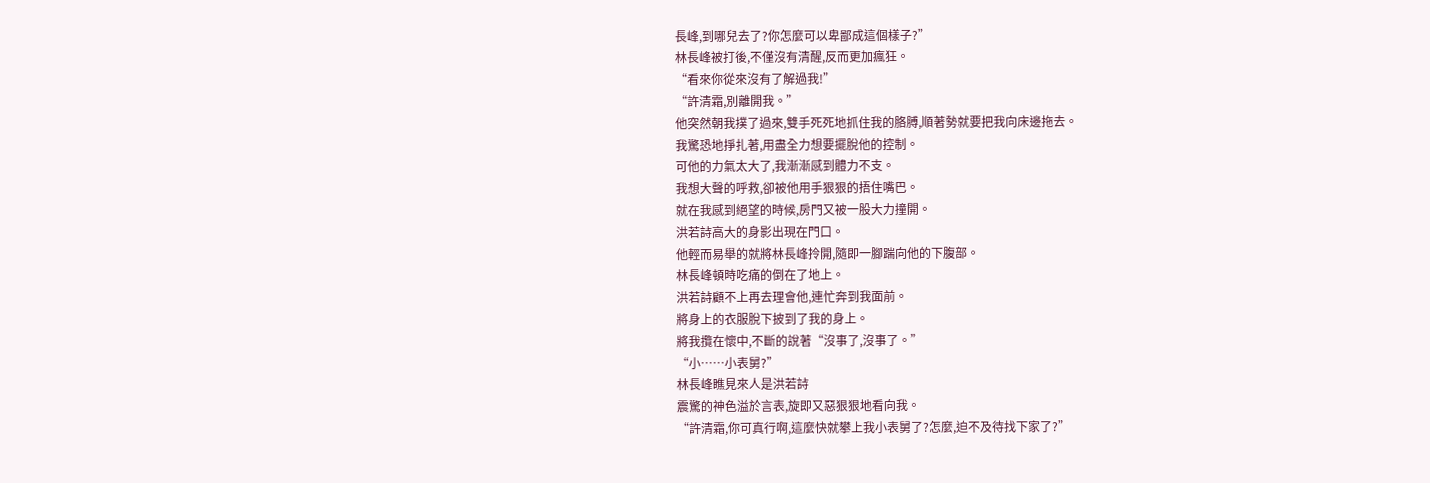長峰,到哪兒去了?你怎麼可以卑鄙成這個樣子?”
林長峰被打後,不僅沒有清醒,反而更加瘋狂。
“看來你從來沒有了解過我!”
“許清霜,別離開我。”
他突然朝我撲了過來,雙手死死地抓住我的胳膊,順著勢就要把我向床邊拖去。
我驚恐地掙扎著,用盡全力想要擺脫他的控制。
可他的力氣太大了,我漸漸感到體力不支。
我想大聲的呼救,卻被他用手狠狠的捂住嘴巴。
就在我感到絕望的時候,房門又被一股大力撞開。
洪若詩高大的身影出現在門口。
他輕而易舉的就將林長峰拎開,隨即一腳踹向他的下腹部。
林長峰頓時吃痛的倒在了地上。
洪若詩顧不上再去理會他,連忙奔到我面前。
將身上的衣服脫下披到了我的身上。
將我攬在懷中,不斷的說著“沒事了,沒事了。”
“小……小表舅?”
林長峰瞧見來人是洪若詩
震驚的神色溢於言表,旋即又惡狠狠地看向我。
“許清霜,你可真行啊,這麼快就攀上我小表舅了?怎麼,迫不及待找下家了?”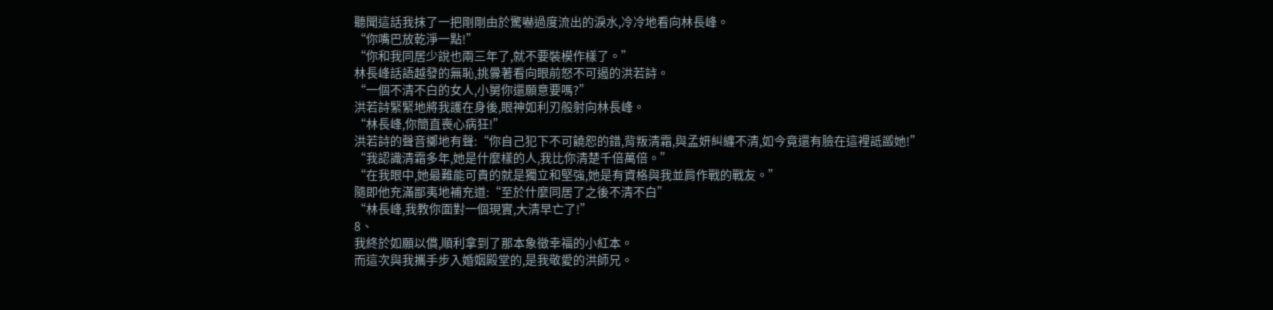聽聞這話我抹了一把剛剛由於驚嚇過度流出的淚水,冷冷地看向林長峰。
“你嘴巴放乾淨一點!”
“你和我同居少說也兩三年了,就不要裝模作樣了。”
林長峰話語越發的無恥,挑釁著看向眼前怒不可遏的洪若詩。
“一個不清不白的女人,小舅你還願意要嗎?”
洪若詩緊緊地將我護在身後,眼神如利刃般射向林長峰。
“林長峰,你簡直喪心病狂!”
洪若詩的聲音擲地有聲:“你自己犯下不可饒恕的錯,背叛清霜,與孟妍糾纏不清,如今竟還有臉在這裡詆譭她!”
“我認識清霜多年,她是什麼樣的人,我比你清楚千倍萬倍。”
“在我眼中,她最難能可貴的就是獨立和堅強,她是有資格與我並肩作戰的戰友。”
隨即他充滿鄙夷地補充道:“至於什麼同居了之後不清不白”
“林長峰,我教你面對一個現實,大清早亡了!”
8、
我終於如願以償,順利拿到了那本象徵幸福的小紅本。
而這次與我攜手步入婚姻殿堂的,是我敬愛的洪師兄。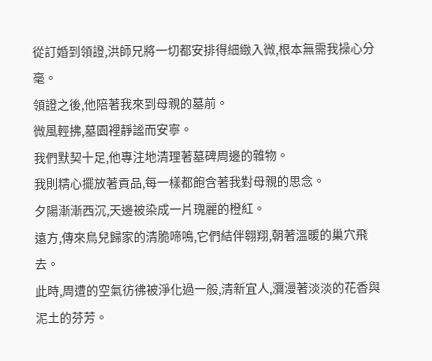從訂婚到領證,洪師兄將一切都安排得細緻入微,根本無需我操心分毫。
領證之後,他陪著我來到母親的墓前。
微風輕拂,墓園裡靜謐而安寧。
我們默契十足,他專注地清理著墓碑周邊的雜物。
我則精心擺放著貢品,每一樣都飽含著我對母親的思念。
夕陽漸漸西沉,天邊被染成一片瑰麗的橙紅。
遠方,傳來鳥兒歸家的清脆啼鳴,它們結伴翱翔,朝著溫暖的巢穴飛去。
此時,周遭的空氣彷彿被淨化過一般,清新宜人,瀰漫著淡淡的花香與泥土的芬芳。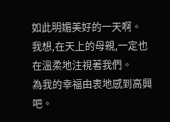如此明媚美好的一天啊。
我想,在天上的母親,一定也在溫柔地注視著我們。
為我的幸福由衷地感到高興吧。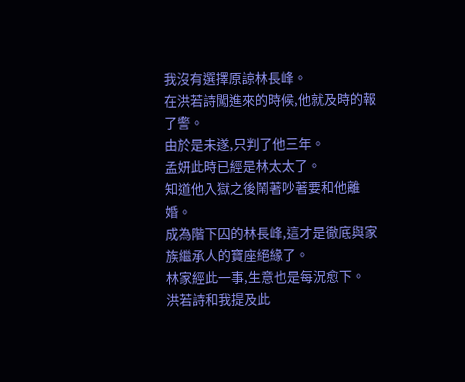我沒有選擇原諒林長峰。
在洪若詩闖進來的時候,他就及時的報了警。
由於是未遂,只判了他三年。
孟妍此時已經是林太太了。
知道他入獄之後鬧著吵著要和他離婚。
成為階下囚的林長峰,這才是徹底與家族繼承人的寶座絕緣了。
林家經此一事,生意也是每況愈下。
洪若詩和我提及此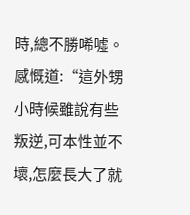時,總不勝唏噓。
感慨道:“這外甥小時候雖說有些叛逆,可本性並不壞,怎麼長大了就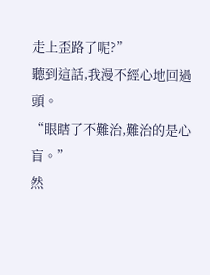走上歪路了呢?”
聽到這話,我漫不經心地回過頭。
“眼瞎了不難治,難治的是心盲。”
然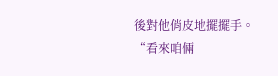後對他俏皮地擺擺手。
“看來咱倆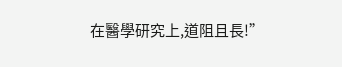在醫學研究上,道阻且長!”